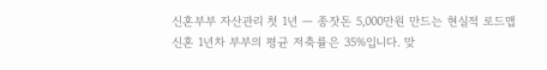신혼부부 자산관리 첫 1년 — 종잣돈 5,000만원 만드는 현실적 로드맵
신혼 1년차 부부의 평균 저축률은 35%입니다. 맞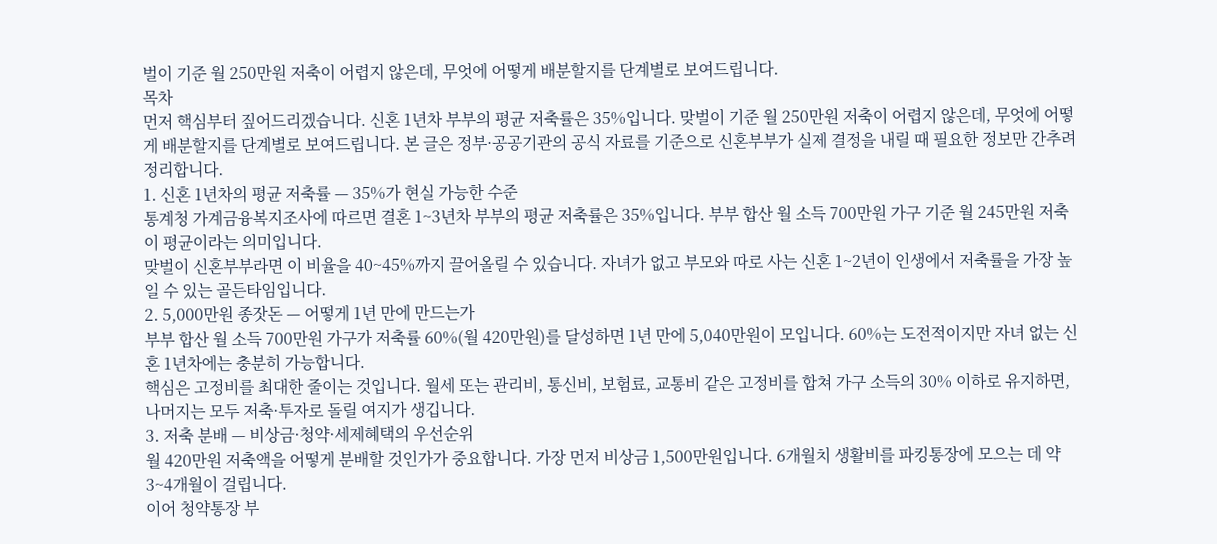벌이 기준 월 250만원 저축이 어렵지 않은데, 무엇에 어떻게 배분할지를 단계별로 보여드립니다.
목차
먼저 핵심부터 짚어드리겠습니다. 신혼 1년차 부부의 평균 저축률은 35%입니다. 맞벌이 기준 월 250만원 저축이 어렵지 않은데, 무엇에 어떻게 배분할지를 단계별로 보여드립니다. 본 글은 정부·공공기관의 공식 자료를 기준으로 신혼부부가 실제 결정을 내릴 때 필요한 정보만 간추려 정리합니다.
1. 신혼 1년차의 평균 저축률 — 35%가 현실 가능한 수준
통계청 가계금융복지조사에 따르면 결혼 1~3년차 부부의 평균 저축률은 35%입니다. 부부 합산 월 소득 700만원 가구 기준 월 245만원 저축이 평균이라는 의미입니다.
맞벌이 신혼부부라면 이 비율을 40~45%까지 끌어올릴 수 있습니다. 자녀가 없고 부모와 따로 사는 신혼 1~2년이 인생에서 저축률을 가장 높일 수 있는 골든타임입니다.
2. 5,000만원 종잣돈 — 어떻게 1년 만에 만드는가
부부 합산 월 소득 700만원 가구가 저축률 60%(월 420만원)를 달성하면 1년 만에 5,040만원이 모입니다. 60%는 도전적이지만 자녀 없는 신혼 1년차에는 충분히 가능합니다.
핵심은 고정비를 최대한 줄이는 것입니다. 월세 또는 관리비, 통신비, 보험료, 교통비 같은 고정비를 합쳐 가구 소득의 30% 이하로 유지하면, 나머지는 모두 저축·투자로 돌릴 여지가 생깁니다.
3. 저축 분배 — 비상금·청약·세제혜택의 우선순위
월 420만원 저축액을 어떻게 분배할 것인가가 중요합니다. 가장 먼저 비상금 1,500만원입니다. 6개월치 생활비를 파킹통장에 모으는 데 약 3~4개월이 걸립니다.
이어 청약통장 부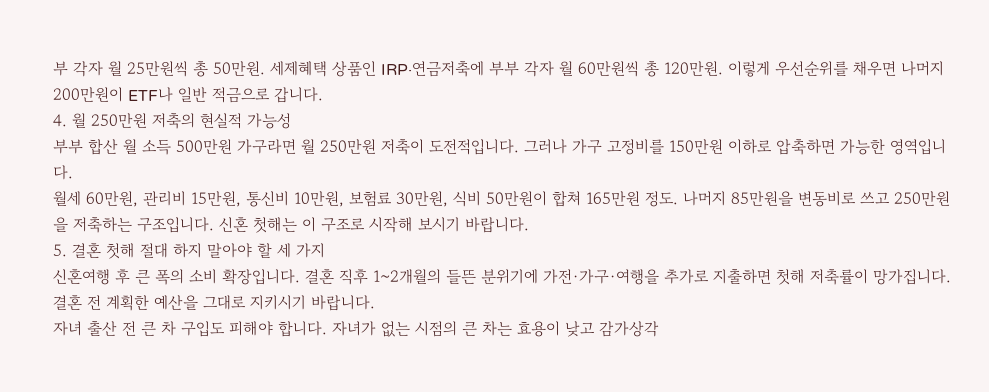부 각자 월 25만원씩 총 50만원. 세제혜택 상품인 IRP·연금저축에 부부 각자 월 60만원씩 총 120만원. 이렇게 우선순위를 채우면 나머지 200만원이 ETF나 일반 적금으로 갑니다.
4. 월 250만원 저축의 현실적 가능성
부부 합산 월 소득 500만원 가구라면 월 250만원 저축이 도전적입니다. 그러나 가구 고정비를 150만원 이하로 압축하면 가능한 영역입니다.
월세 60만원, 관리비 15만원, 통신비 10만원, 보험료 30만원, 식비 50만원이 합쳐 165만원 정도. 나머지 85만원을 변동비로 쓰고 250만원을 저축하는 구조입니다. 신혼 첫해는 이 구조로 시작해 보시기 바랍니다.
5. 결혼 첫해 절대 하지 말아야 할 세 가지
신혼여행 후 큰 폭의 소비 확장입니다. 결혼 직후 1~2개월의 들뜬 분위기에 가전·가구·여행을 추가로 지출하면 첫해 저축률이 망가집니다. 결혼 전 계획한 예산을 그대로 지키시기 바랍니다.
자녀 출산 전 큰 차 구입도 피해야 합니다. 자녀가 없는 시점의 큰 차는 효용이 낮고 감가상각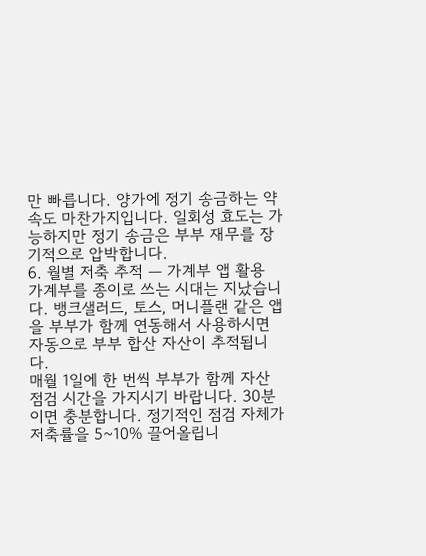만 빠릅니다. 양가에 정기 송금하는 약속도 마찬가지입니다. 일회성 효도는 가능하지만 정기 송금은 부부 재무를 장기적으로 압박합니다.
6. 월별 저축 추적 — 가계부 앱 활용
가계부를 종이로 쓰는 시대는 지났습니다. 뱅크샐러드, 토스, 머니플랜 같은 앱을 부부가 함께 연동해서 사용하시면 자동으로 부부 합산 자산이 추적됩니다.
매월 1일에 한 번씩 부부가 함께 자산 점검 시간을 가지시기 바랍니다. 30분이면 충분합니다. 정기적인 점검 자체가 저축률을 5~10% 끌어올립니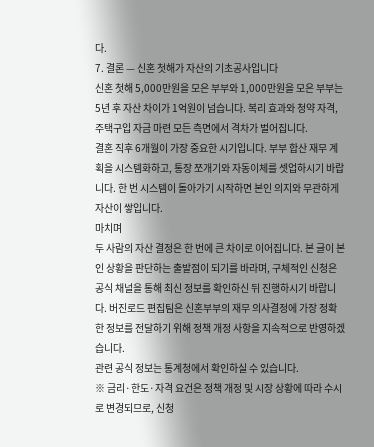다.
7. 결론 — 신혼 첫해가 자산의 기초공사입니다
신혼 첫해 5,000만원을 모은 부부와 1,000만원을 모은 부부는 5년 후 자산 차이가 1억원이 넘습니다. 복리 효과와 청약 자격, 주택구입 자금 마련 모든 측면에서 격차가 벌어집니다.
결혼 직후 6개월이 가장 중요한 시기입니다. 부부 합산 재무 계획을 시스템화하고, 통장 쪼개기와 자동이체를 셋업하시기 바랍니다. 한 번 시스템이 돌아가기 시작하면 본인 의지와 무관하게 자산이 쌓입니다.
마치며
두 사람의 자산 결정은 한 번에 큰 차이로 이어집니다. 본 글이 본인 상황을 판단하는 출발점이 되기를 바라며, 구체적인 신청은 공식 채널을 통해 최신 정보를 확인하신 뒤 진행하시기 바랍니다. 버진로드 편집팀은 신혼부부의 재무 의사결정에 가장 정확한 정보를 전달하기 위해 정책 개정 사항을 지속적으로 반영하겠습니다.
관련 공식 정보는 통계청에서 확인하실 수 있습니다.
※ 금리·한도·자격 요건은 정책 개정 및 시장 상황에 따라 수시로 변경되므로, 신청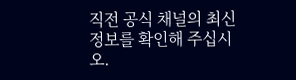직전 공식 채널의 최신 정보를 확인해 주십시오.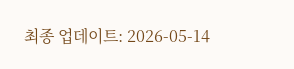최종 업데이트: 2026-05-14